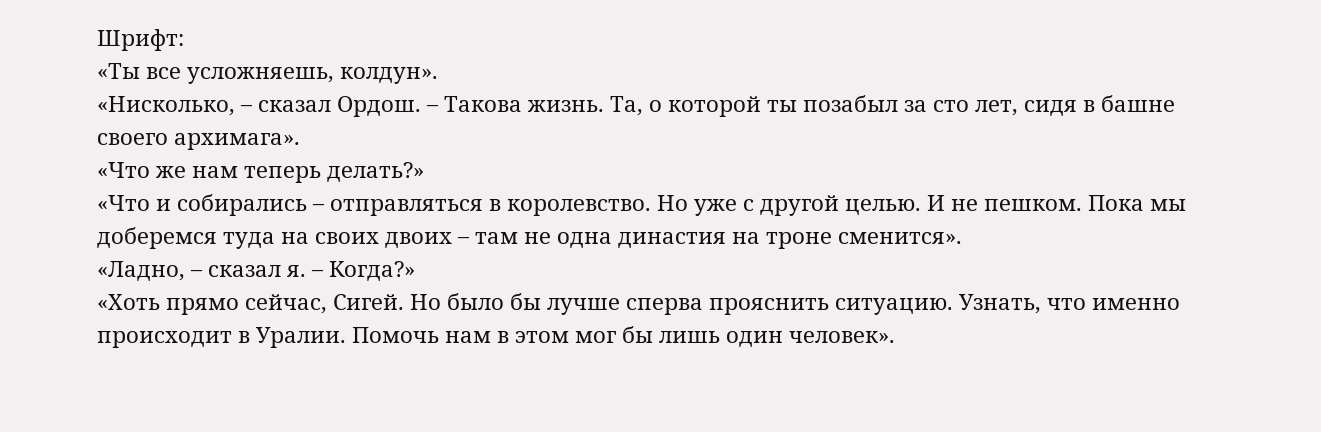Шрифт:
«Ты все усложняешь, колдун».
«Нисколько, – сказал Ордош. – Такова жизнь. Та, о которой ты позабыл за сто лет, сидя в башне своего архимага».
«Что же нам теперь делать?»
«Что и собирались – отправляться в королевство. Но уже с другой целью. И не пешком. Пока мы доберемся туда на своих двоих – там не одна династия на троне сменится».
«Ладно, – сказал я. – Когда?»
«Хоть прямо сейчас, Сигей. Но было бы лучше сперва прояснить ситуацию. Узнать, что именно происходит в Уралии. Помочь нам в этом мог бы лишь один человек».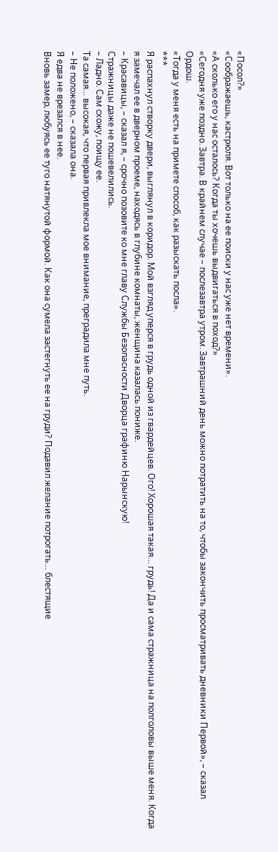«Посол?»
«Соображаешь, кастрюля. Вот только на ее поиски у нас уже нет времени».
«А сколько его у нас осталось? Когда ты хочешь выдвигаться в поход?»
«Сегодня уже поздно. Завтра. В крайнем случае – послезавтра утром. Завтрашний день можно потратить на то, чтобы закончить просматривать дневники Первой», – сказал Ордош.
«Тогда у меня есть на примете способ, как разыскать посла».
***
Я распахнул створку двери, выглянул в коридор. Мой взгляд уперся в грудь одной из гвардейцев. Ого! Хорошая такая… грудь! Да и сама стражница на полголовы выше меня. Когда я замечал ее в дверном проеме, находясь в глубине комнаты, женщина казалась пониже.
– Красавицы, – сказал я, – срочно позовите ко мне главу Службы Безопасности Дворца графиню Нарынскую!
Стражницы даже не пошевелились.
– Ладно. Сам схожу, поищу ее.
Та самая… высокая, что первая привлекла мое внимание, преградила мне путь.
– Не положено, – сказала она.
Я едва не врезался в нее.
Вновь замер, любуясь ее туго натянутой формой. Как она сумела застегнуть ее на груди? Подавил желание потрогать… блестящие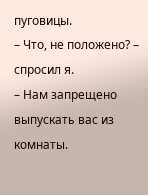пуговицы.
– Что, не положено? – спросил я.
– Нам запрещено выпускать вас из комнаты.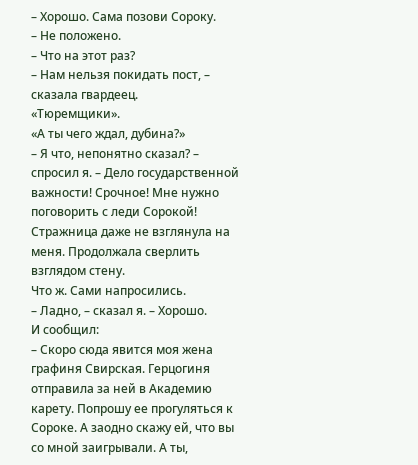– Хорошо. Сама позови Сороку.
– Не положено.
– Что на этот раз?
– Нам нельзя покидать пост, – сказала гвардеец.
«Тюремщики».
«А ты чего ждал, дубина?»
– Я что, непонятно сказал? – спросил я. – Дело государственной важности! Срочное! Мне нужно поговорить с леди Сорокой!
Стражница даже не взглянула на меня. Продолжала сверлить взглядом стену.
Что ж. Сами напросились.
– Ладно, – сказал я. – Хорошо.
И сообщил:
– Скоро сюда явится моя жена графиня Свирская. Герцогиня отправила за ней в Академию карету. Попрошу ее прогуляться к Сороке. А заодно скажу ей, что вы со мной заигрывали. А ты,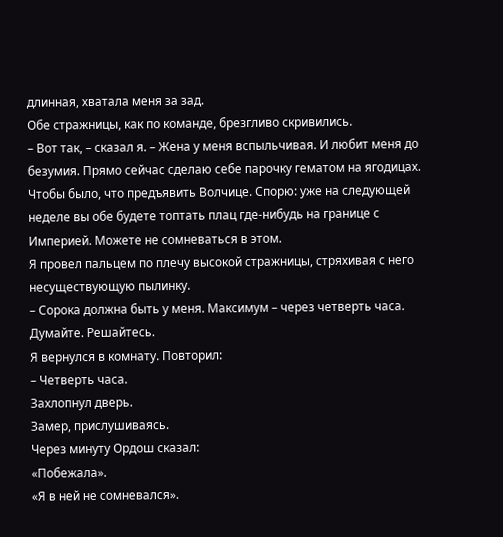длинная, хватала меня за зад.
Обе стражницы, как по команде, брезгливо скривились.
– Вот так, – сказал я. – Жена у меня вспыльчивая. И любит меня до безумия. Прямо сейчас сделаю себе парочку гематом на ягодицах. Чтобы было, что предъявить Волчице. Спорю: уже на следующей неделе вы обе будете топтать плац где-нибудь на границе с Империей. Можете не сомневаться в этом.
Я провел пальцем по плечу высокой стражницы, стряхивая с него несуществующую пылинку.
– Сорока должна быть у меня. Максимум – через четверть часа. Думайте. Решайтесь.
Я вернулся в комнату. Повторил:
– Четверть часа.
Захлопнул дверь.
Замер, прислушиваясь.
Через минуту Ордош сказал:
«Побежала».
«Я в ней не сомневался».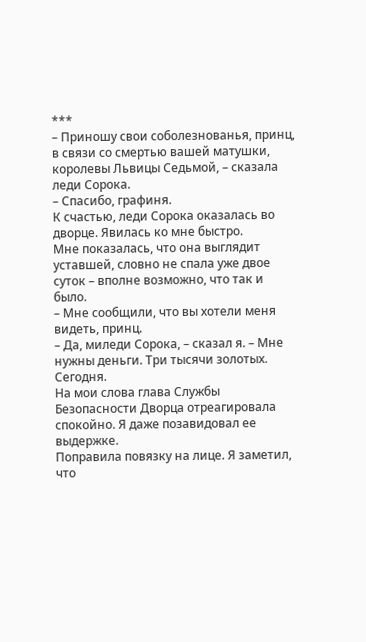***
– Приношу свои соболезнованья, принц, в связи со смертью вашей матушки, королевы Львицы Седьмой, – сказала леди Сорока.
– Спасибо, графиня.
К счастью, леди Сорока оказалась во дворце. Явилась ко мне быстро.
Мне показалась, что она выглядит уставшей, словно не спала уже двое суток – вполне возможно, что так и было.
– Мне сообщили, что вы хотели меня видеть, принц.
– Да, миледи Сорока, – сказал я. – Мне нужны деньги. Три тысячи золотых. Сегодня.
На мои слова глава Службы Безопасности Дворца отреагировала спокойно. Я даже позавидовал ее выдержке.
Поправила повязку на лице. Я заметил, что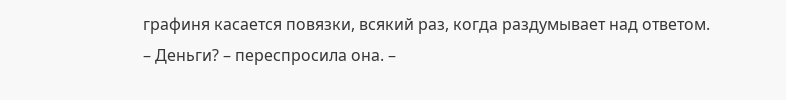графиня касается повязки, всякий раз, когда раздумывает над ответом.
– Деньги? – переспросила она. –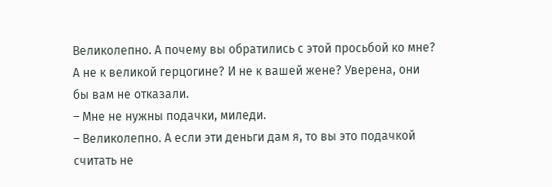Великолепно. А почему вы обратились с этой просьбой ко мне? А не к великой герцогине? И не к вашей жене? Уверена, они бы вам не отказали.
– Мне не нужны подачки, миледи.
– Великолепно. А если эти деньги дам я, то вы это подачкой считать не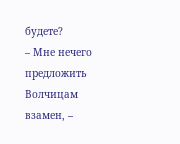будете?
– Мне нечего предложить Волчицам взамен, –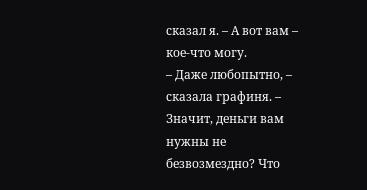сказал я. – А вот вам – кое-что могу.
– Даже любопытно, – сказала графиня. – Значит, деньги вам нужны не безвозмездно? Что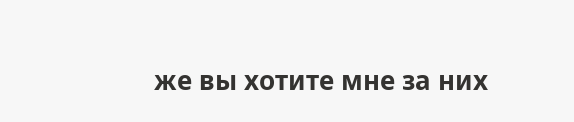же вы хотите мне за них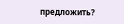предложить?